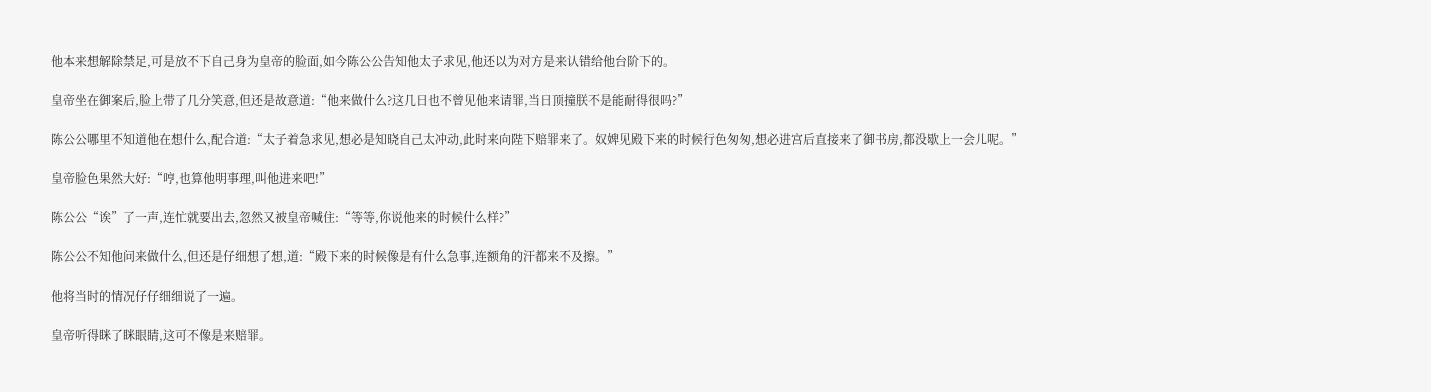他本来想解除禁足,可是放不下自己身为皇帝的脸面,如今陈公公告知他太子求见,他还以为对方是来认错给他台阶下的。

皇帝坐在御案后,脸上带了几分笑意,但还是故意道:“他来做什么?这几日也不曾见他来请罪,当日顶撞朕不是能耐得很吗?”

陈公公哪里不知道他在想什么,配合道:“太子着急求见,想必是知晓自己太冲动,此时来向陛下赔罪来了。奴婢见殿下来的时候行色匆匆,想必进宫后直接来了御书房,都没歇上一会儿呢。”

皇帝脸色果然大好:“哼,也算他明事理,叫他进来吧!”

陈公公“诶”了一声,连忙就要出去,忽然又被皇帝喊住:“等等,你说他来的时候什么样?”

陈公公不知他问来做什么,但还是仔细想了想,道:“殿下来的时候像是有什么急事,连额角的汗都来不及擦。”

他将当时的情况仔仔细细说了一遍。

皇帝听得眯了眯眼睛,这可不像是来赔罪。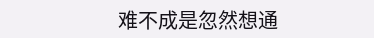难不成是忽然想通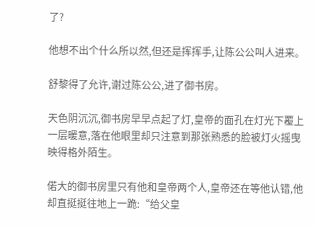了?

他想不出个什么所以然,但还是挥挥手,让陈公公叫人进来。

舒黎得了允许,谢过陈公公,进了御书房。

天色阴沉沉,御书房早早点起了灯,皇帝的面孔在灯光下覆上一层暖意,落在他眼里却只注意到那张熟悉的脸被灯火摇曳映得格外陌生。

偌大的御书房里只有他和皇帝两个人,皇帝还在等他认错,他却直挺挺往地上一跪:“给父皇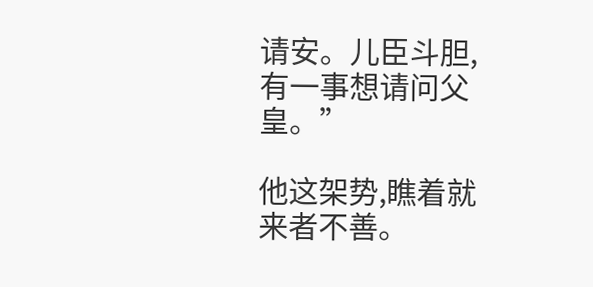请安。儿臣斗胆,有一事想请问父皇。”

他这架势,瞧着就来者不善。